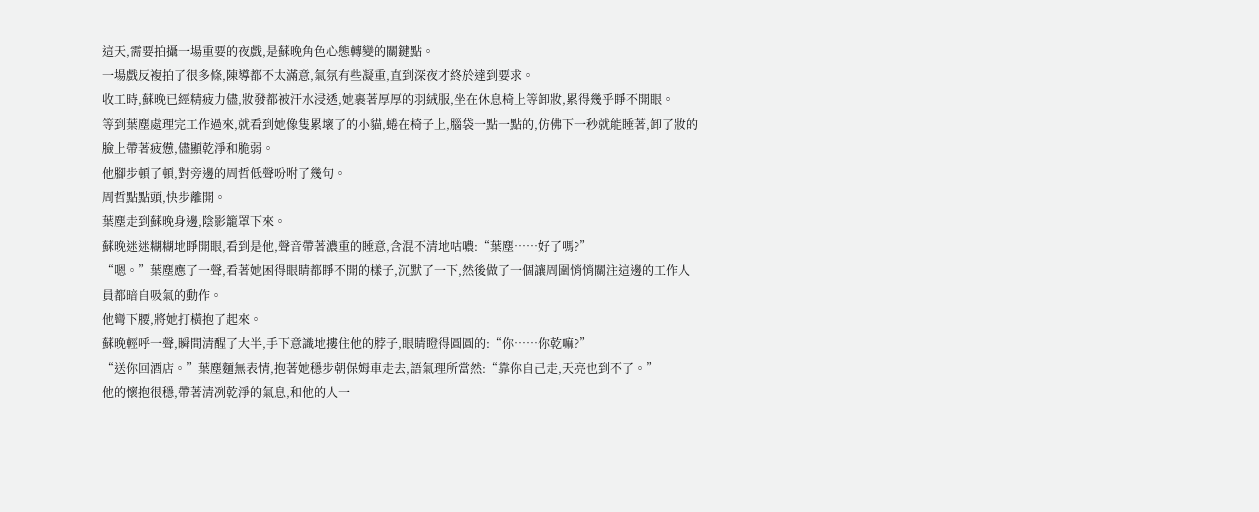這天,需要拍攝一場重要的夜戲,是蘇晚角色心態轉變的關鍵點。
一場戲反複拍了很多條,陳導都不太滿意,氣氛有些凝重,直到深夜才終於達到要求。
收工時,蘇晚已經精疲力儘,妝發都被汗水浸透,她裹著厚厚的羽絨服,坐在休息椅上等卸妝,累得幾乎睜不開眼。
等到葉塵處理完工作過來,就看到她像隻累壞了的小貓,蜷在椅子上,腦袋一點一點的,仿佛下一秒就能睡著,卸了妝的臉上帶著疲憊,儘顯乾淨和脆弱。
他腳步頓了頓,對旁邊的周哲低聲吩咐了幾句。
周哲點點頭,快步離開。
葉塵走到蘇晚身邊,陰影籠罩下來。
蘇晚迷迷糊糊地睜開眼,看到是他,聲音帶著濃重的睡意,含混不清地咕噥:“葉塵……好了嗎?”
“嗯。”葉塵應了一聲,看著她困得眼睛都睜不開的樣子,沉默了一下,然後做了一個讓周圍悄悄關注這邊的工作人員都暗自吸氣的動作。
他彎下腰,將她打橫抱了起來。
蘇晚輕呼一聲,瞬間清醒了大半,手下意識地摟住他的脖子,眼睛瞪得圓圓的:“你……你乾嘛?”
“送你回酒店。”葉塵麵無表情,抱著她穩步朝保姆車走去,語氣理所當然:“靠你自己走,天亮也到不了。”
他的懷抱很穩,帶著清冽乾淨的氣息,和他的人一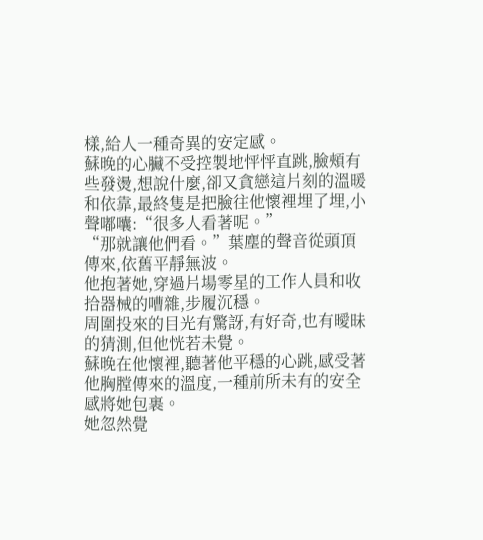樣,給人一種奇異的安定感。
蘇晚的心臟不受控製地怦怦直跳,臉頰有些發燙,想說什麼,卻又貪戀這片刻的溫暖和依靠,最終隻是把臉往他懷裡埋了埋,小聲嘟囔:“很多人看著呢。”
“那就讓他們看。”葉塵的聲音從頭頂傳來,依舊平靜無波。
他抱著她,穿過片場零星的工作人員和收拾器械的嘈雜,步履沉穩。
周圍投來的目光有驚訝,有好奇,也有曖昧的猜測,但他恍若未覺。
蘇晚在他懷裡,聽著他平穩的心跳,感受著他胸膛傳來的溫度,一種前所未有的安全感將她包裹。
她忽然覺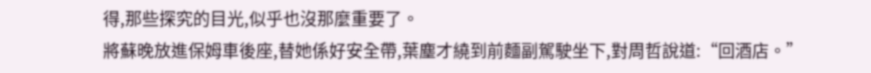得,那些探究的目光,似乎也沒那麼重要了。
將蘇晚放進保姆車後座,替她係好安全帶,葉塵才繞到前麵副駕駛坐下,對周哲說道:“回酒店。”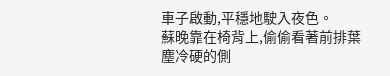車子啟動,平穩地駛入夜色。
蘇晚靠在椅背上,偷偷看著前排葉塵冷硬的側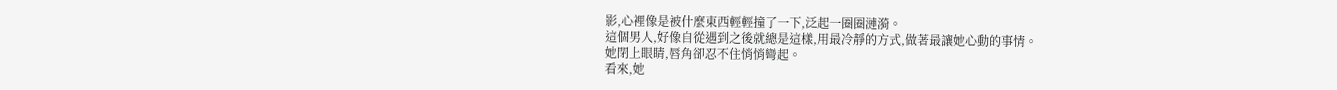影,心裡像是被什麼東西輕輕撞了一下,泛起一圈圈漣漪。
這個男人,好像自從遇到之後就總是這樣,用最冷靜的方式,做著最讓她心動的事情。
她閉上眼睛,唇角卻忍不住悄悄彎起。
看來,她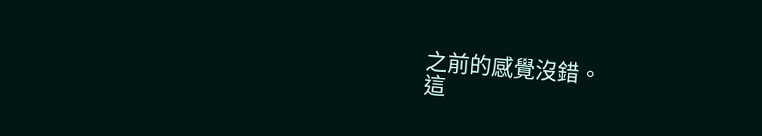之前的感覺沒錯。
這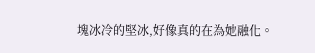塊冰冷的堅冰,好像真的在為她融化。